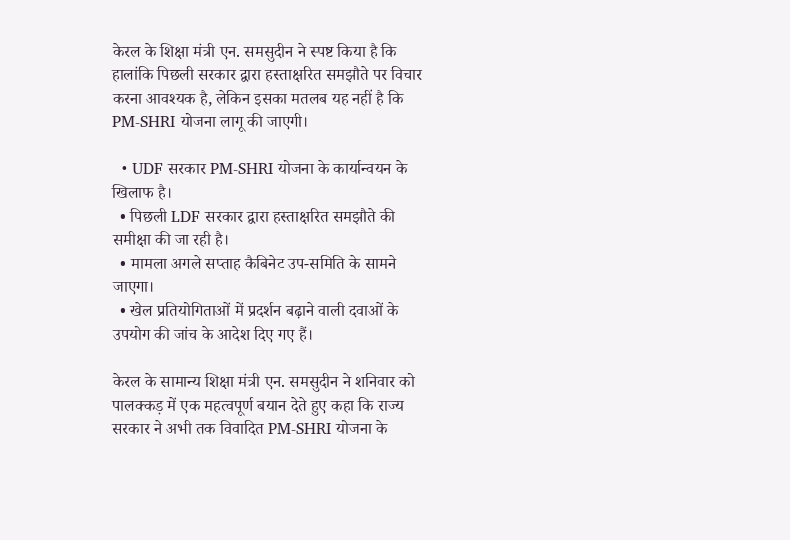केरल के शिक्षा मंत्री एन. समसुदीन ने स्पष्ट किया है कि हालांकि पिछली सरकार द्वारा हस्ताक्षरित समझौते पर विचार करना आवश्यक है, लेकिन इसका मतलब यह नहीं है कि PM-SHRI योजना लागू की जाएगी।

  • UDF सरकार PM-SHRI योजना के कार्यान्वयन के खिलाफ है।
  • पिछली LDF सरकार द्वारा हस्ताक्षरित समझौते की समीक्षा की जा रही है।
  • मामला अगले सप्ताह कैबिनेट उप-समिति के सामने जाएगा।
  • खेल प्रतियोगिताओं में प्रदर्शन बढ़ाने वाली दवाओं के उपयोग की जांच के आदेश दिए गए हैं।

केरल के सामान्य शिक्षा मंत्री एन. समसुदीन ने शनिवार को पालक्कड़ में एक महत्वपूर्ण बयान देते हुए कहा कि राज्य सरकार ने अभी तक विवादित PM-SHRI योजना के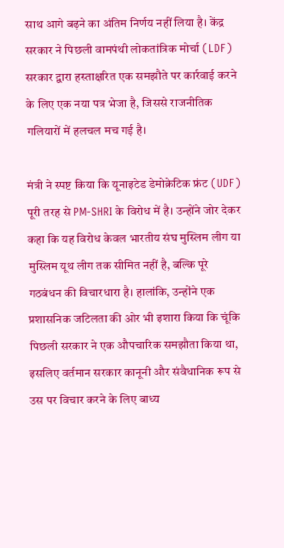साथ आगे बढ़ने का अंतिम निर्णय नहीं लिया है। केंद्र सरकार ने पिछली वामपंथी लोकतांत्रिक मोर्चा (LDF) सरकार द्वारा हस्ताक्षरित एक समझौते पर कार्रवाई करने के लिए एक नया पत्र भेजा है, जिससे राजनीतिक गलियारों में हलचल मच गई है।

मंत्री ने स्पष्ट किया कि यूनाइटेड डेमोक्रेटिक फ्रंट (UDF) पूरी तरह से PM-SHRI के विरोध में है। उन्होंने जोर देकर कहा कि यह विरोध केवल भारतीय संघ मुस्लिम लीग या मुस्लिम यूथ लीग तक सीमित नहीं है, बल्कि पूरे गठबंधन की विचारधारा है। हालांकि, उन्होंने एक प्रशासनिक जटिलता की ओर भी इशारा किया कि चूंकि पिछली सरकार ने एक औपचारिक समझौता किया था, इसलिए वर्तमान सरकार कानूनी और संवैधानिक रूप से उस पर विचार करने के लिए बाध्य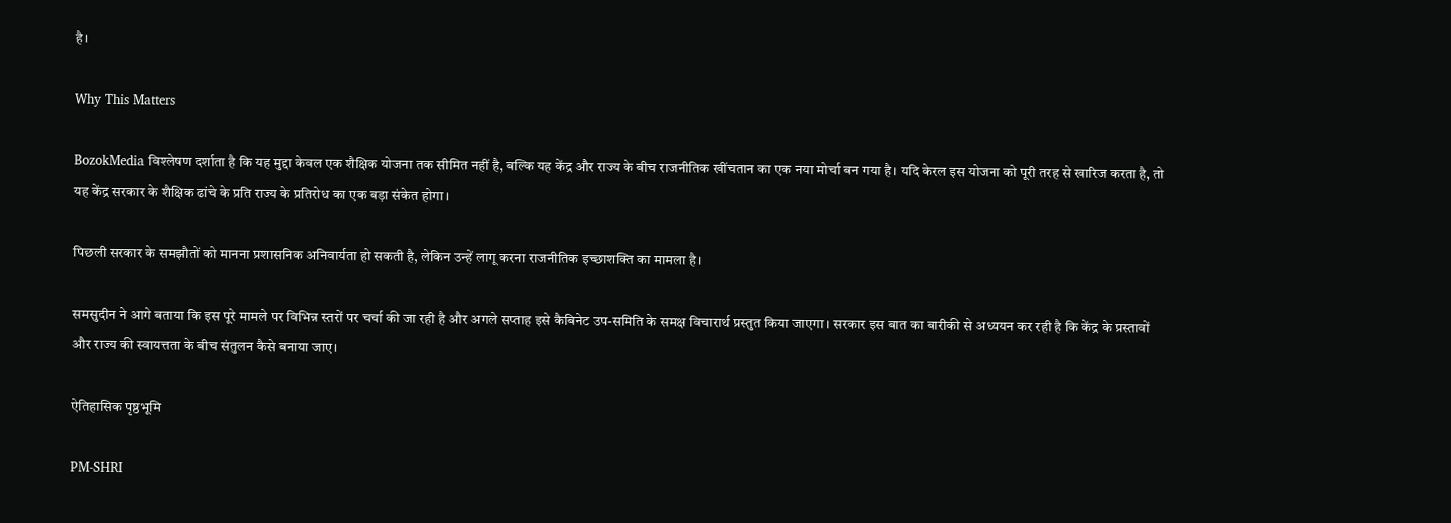है।

Why This Matters

BozokMedia विश्लेषण दर्शाता है कि यह मुद्दा केवल एक शैक्षिक योजना तक सीमित नहीं है, बल्कि यह केंद्र और राज्य के बीच राजनीतिक खींचतान का एक नया मोर्चा बन गया है। यदि केरल इस योजना को पूरी तरह से खारिज करता है, तो यह केंद्र सरकार के शैक्षिक ढांचे के प्रति राज्य के प्रतिरोध का एक बड़ा संकेत होगा।

पिछली सरकार के समझौतों को मानना प्रशासनिक अनिवार्यता हो सकती है, लेकिन उन्हें लागू करना राजनीतिक इच्छाशक्ति का मामला है।

समसुदीन ने आगे बताया कि इस पूरे मामले पर विभिन्न स्तरों पर चर्चा की जा रही है और अगले सप्ताह इसे कैबिनेट उप-समिति के समक्ष विचारार्थ प्रस्तुत किया जाएगा। सरकार इस बात का बारीकी से अध्ययन कर रही है कि केंद्र के प्रस्तावों और राज्य की स्वायत्तता के बीच संतुलन कैसे बनाया जाए।

ऐतिहासिक पृष्ठभूमि

PM-SHRI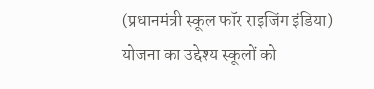(प्रधानमंत्री स्कूल फॉर राइजिंग इंडिया) योजना का उद्देश्य स्कूलों को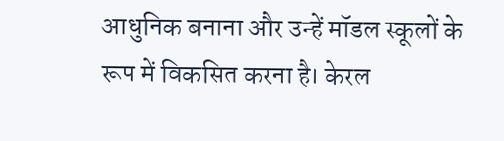आधुनिक बनाना और उन्हें मॉडल स्कूलों के रूप में विकसित करना है। केरल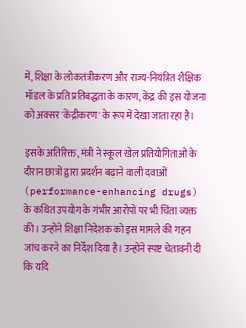में, शिक्षा के लोकतंत्रीकरण और राज्य-नियंत्रित शैक्षिक मॉडल के प्रति प्रतिबद्धता के कारण, केंद्र की इस योजना को अक्सर 'केंद्रीकरण' के रूप में देखा जाता रहा है।

इसके अतिरिक्त, मंत्री ने स्कूल खेल प्रतियोगिताओं के दौरान छात्रों द्वारा प्रदर्शन बढ़ाने वाली दवाओं (performance-enhancing drugs) के कथित उपयोग के गंभीर आरोपों पर भी चिंता व्यक्त की। उन्होंने शिक्षा निदेशक को इस मामले की गहन जांच करने का निर्देश दिया है। उन्होंने स्पष्ट चेतावनी दी कि यदि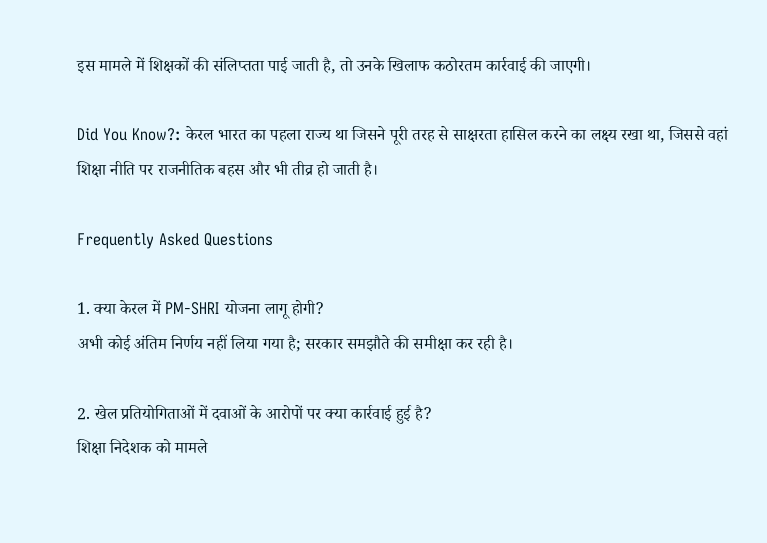इस मामले में शिक्षकों की संलिप्तता पाई जाती है, तो उनके खिलाफ कठोरतम कार्रवाई की जाएगी।

Did You Know?: केरल भारत का पहला राज्य था जिसने पूरी तरह से साक्षरता हासिल करने का लक्ष्य रखा था, जिससे वहां शिक्षा नीति पर राजनीतिक बहस और भी तीव्र हो जाती है।

Frequently Asked Questions

1. क्या केरल में PM-SHRI योजना लागू होगी?
अभी कोई अंतिम निर्णय नहीं लिया गया है; सरकार समझौते की समीक्षा कर रही है।

2. खेल प्रतियोगिताओं में दवाओं के आरोपों पर क्या कार्रवाई हुई है?
शिक्षा निदेशक को मामले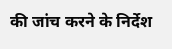की जांच करने के निर्देश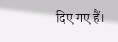दिए गए हैं।